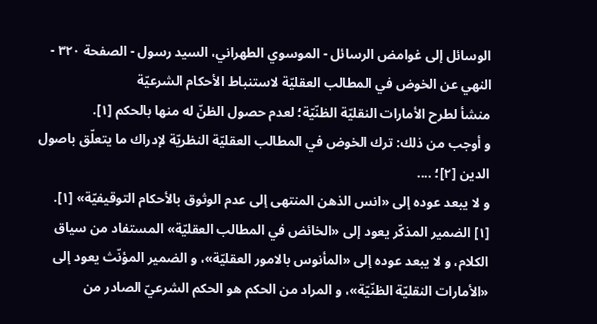الوسائل إلى غوامض الرسائل - الموسوي الطهراني، السيد رسول - الصفحة ٣٢٠ - النهي عن الخوض في المطالب العقليّة لاستنباط الأحكام الشرعيّة
منشأ لطرح الأمارات النقليّة الظنّيّة؛ لعدم حصول الظنّ له منها بالحكم [١].
و أوجب من ذلك: ترك الخوض في المطالب العقليّة النظريّة لإدراك ما يتعلّق باصول الدين [٢]؛ ....
و لا يبعد عوده إلى «انس الذهن المنتهى إلى عدم الوثوق بالأحكام التوقيفيّة» [١].
[١] الضمير المذكّر يعود إلى «الخائض في المطالب العقليّة» المستفاد من سياق الكلام، و لا يبعد عوده إلى «المأنوس بالامور العقليّة»، و الضمير المؤنّث يعود إلى «الأمارات النقليّة الظنّيّة»، و المراد من الحكم هو الحكم الشرعيّ الصادر من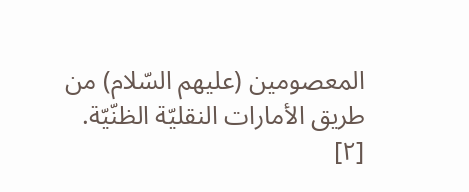المعصومين (عليهم السّلام) من طريق الأمارات النقليّة الظنّيّة.
[٢]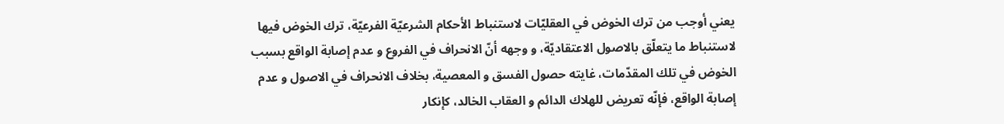يعني أوجب من ترك الخوض في العقليّات لاستنباط الأحكام الشرعيّة الفرعيّة، ترك الخوض فيها لاستنباط ما يتعلّق بالاصول الاعتقاديّة، و وجهه أنّ الانحراف في الفروع و عدم إصابة الواقع بسبب الخوض في تلك المقدّمات، غايته حصول الفسق و المعصية، بخلاف الانحراف في الاصول و عدم إصابة الواقع، فإنّه تعريض للهلاك الدائم و العقاب الخالد، كإنكار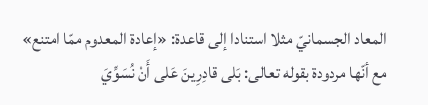المعاد الجسمانيّ مثلا استنادا إلى قاعدة: «إعادة المعدوم ممّا امتنع» مع أنّها مردودة بقوله تعالى: بَلى قادِرِينَ عَلى أَنْ نُسَوِّيَ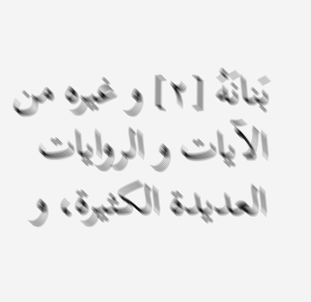بَنانَهُ [٢] و غيره من الآيات و الروايات العديدة الكثيرة، و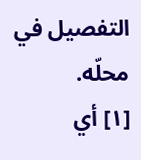التفصيل في محلّه.
[١] أي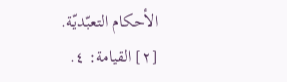الأحكام التعبّديّة.
[٢] القيامة: ٤.